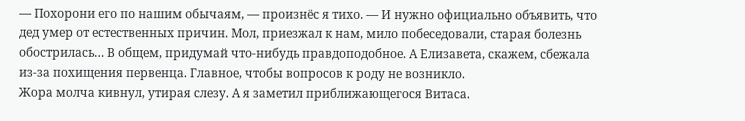— Похорони его по нашим обычаям, — произнёс я тихо. — И нужно официально объявить, что дед умер от естественных причин. Мол, приезжал к нам, мило побеседовали, старая болезнь обострилась… В общем, придумай что-нибудь правдоподобное. А Елизавета, скажем, сбежала из-за похищения первенца. Главное, чтобы вопросов к роду не возникло.
Жора молча кивнул, утирая слезу. А я заметил приближающегося Витаса.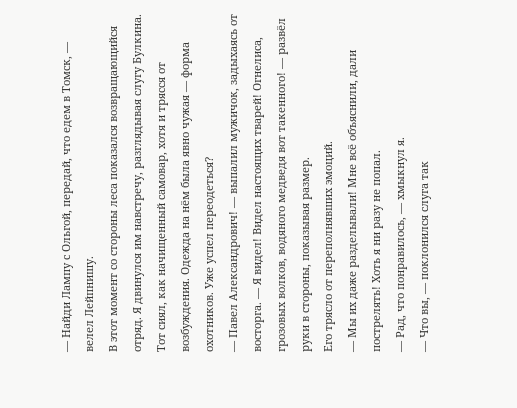— Найди Лампу с Ольгой, передай, что едем в Томск, — велел Лейпнишу.
В этот момент со стороны леса показался возвращающийся отряд. Я двинулся им навстречу, разглядывая слугу Булкина. Тот сиял, как начищенный самовар, хотя и трясся от возбуждения. Одежда на нём была явно чужая — форма охотников. Уже успел переодеться?
— Павел Александрович! — выпалил мужичок, задыхаясь от восторга. — Я видел! Видел настоящих тварей! Огнелиса, грозовых волков, водяного медведя вот такенного! — развёл руки в стороны, показывая размер.
Его трясло от переполнявших эмоций.
— Мы их даже разделывали! Мне всё объяснили, дали пострелять! Хоть я ни разу не попал.
— Рад, что понравилось, — хмыкнул я.
— Что вы, — поклонился слуга так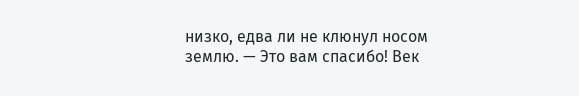низко, едва ли не клюнул носом землю. — Это вам спасибо! Век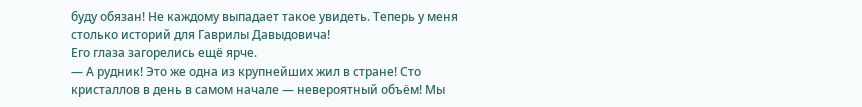буду обязан! Не каждому выпадает такое увидеть. Теперь у меня столько историй для Гаврилы Давыдовича!
Его глаза загорелись ещё ярче.
— А рудник! Это же одна из крупнейших жил в стране! Сто кристаллов в день в самом начале — невероятный объём! Мы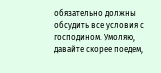обязательно должны обсудить все условия с господином. Умоляю, давайте скорее поедем,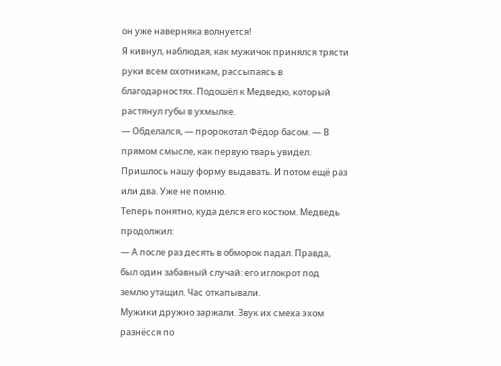он уже наверняка волнуется!
Я кивнул, наблюдая, как мужичок принялся трясти руки всем охотникам, рассыпаясь в благодарностях. Подошёл к Медведю, который растянул губы в ухмылке.
— Обделался, — пророкотал Фёдор басом. — В прямом смысле, как первую тварь увидел. Пришлось нашу форму выдавать. И потом ещё раз или два. Уже не помню.
Теперь понятно, куда делся его костюм. Медведь продолжил:
— А после раз десять в обморок падал. Правда, был один забавный случай: его иглокрот под землю утащил. Час откапывали.
Мужики дружно заржали. Звук их смеха эхом разнёсся по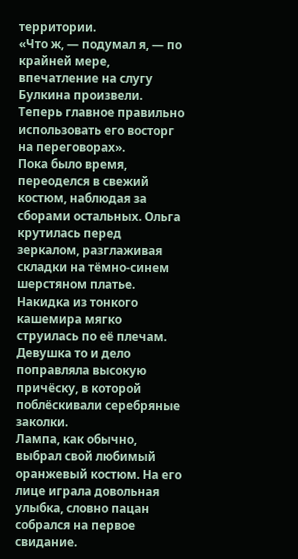территории.
«Что ж, — подумал я, — по крайней мере, впечатление на слугу Булкина произвели. Теперь главное правильно использовать его восторг на переговорах».
Пока было время, переоделся в свежий костюм, наблюдая за сборами остальных. Ольга крутилась перед зеркалом, разглаживая складки на тёмно-синем шерстяном платье. Накидка из тонкого кашемира мягко струилась по её плечам. Девушка то и дело поправляла высокую причёску, в которой поблёскивали серебряные заколки.
Лампа, как обычно, выбрал свой любимый оранжевый костюм. На его лице играла довольная улыбка, словно пацан собрался на первое свидание.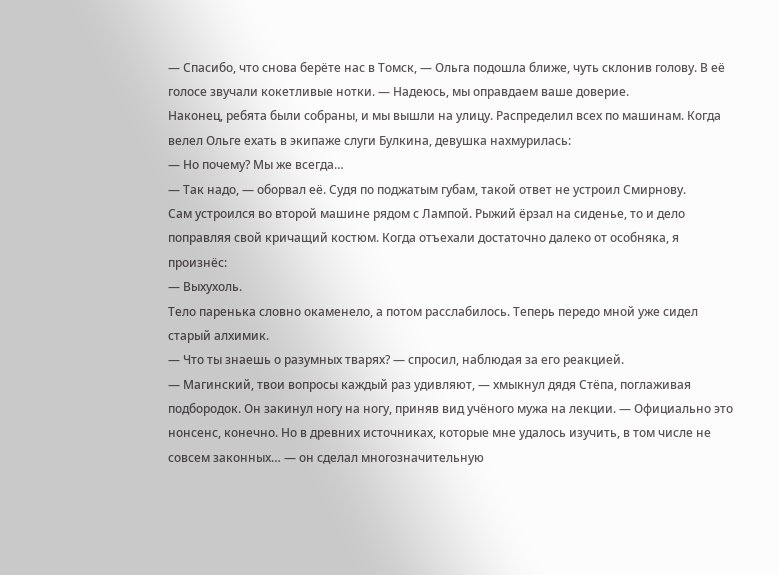— Спасибо, что снова берёте нас в Томск, — Ольга подошла ближе, чуть склонив голову. В её голосе звучали кокетливые нотки. — Надеюсь, мы оправдаем ваше доверие.
Наконец, ребята были собраны, и мы вышли на улицу. Распределил всех по машинам. Когда велел Ольге ехать в экипаже слуги Булкина, девушка нахмурилась:
— Но почему? Мы же всегда…
— Так надо, — оборвал её. Судя по поджатым губам, такой ответ не устроил Смирнову.
Сам устроился во второй машине рядом с Лампой. Рыжий ёрзал на сиденье, то и дело поправляя свой кричащий костюм. Когда отъехали достаточно далеко от особняка, я произнёс:
— Выхухоль.
Тело паренька словно окаменело, а потом расслабилось. Теперь передо мной уже сидел старый алхимик.
— Что ты знаешь о разумных тварях? — спросил, наблюдая за его реакцией.
— Магинский, твои вопросы каждый раз удивляют, — хмыкнул дядя Стёпа, поглаживая подбородок. Он закинул ногу на ногу, приняв вид учёного мужа на лекции. — Официально это нонсенс, конечно. Но в древних источниках, которые мне удалось изучить, в том числе не совсем законных… — он сделал многозначительную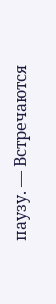паузу. — Встречаются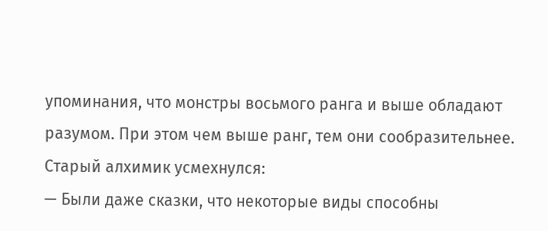упоминания, что монстры восьмого ранга и выше обладают разумом. При этом чем выше ранг, тем они сообразительнее.
Старый алхимик усмехнулся:
— Были даже сказки, что некоторые виды способны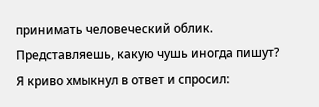принимать человеческий облик. Представляешь, какую чушь иногда пишут?
Я криво хмыкнул в ответ и спросил: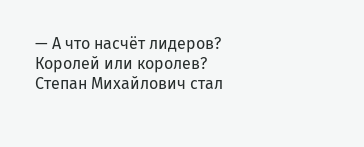— А что насчёт лидеров? Королей или королев?
Степан Михайлович стал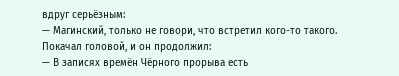вдруг серьёзным:
— Магинский, только не говори, что встретил кого-то такого.
Покачал головой, и он продолжил:
— В записях времён Чёрного прорыва есть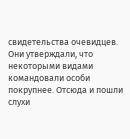свидетельства очевидцев. Они утверждали, что некоторыми видами командовали особи покрупнее. Отсюда и пошли слухи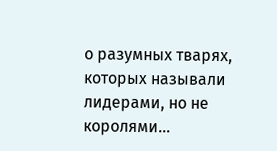о разумных тварях, которых называли лидерами, но не королями…